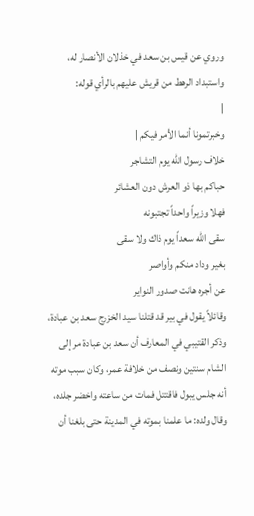وروي عن قيس بن سعد في خذلان الأنصار له، واستبداد الرهط من قريش عليهم بالرأي قوله:
|
وخبرتمونا أنما الأمر فيكم |
خلاف رسول الله يوم التشاجر
حباكم بها ذو العرش دون العشائر
فهلا وزيراً واحداً تجتبونه
سقى الله سعداً يوم ذاك ولا سقى
بغير وداد منكم وأواصر
عن أجره هانت صدور النواير
وقائلاً يقول في بير قد قتلنا سيد الخزرج سعد بن عبادة، وذكر القتيبي في المعارف أن سعد بن عبادة مر إلى الشام سنتين ونصف من خلافة عمر، وكان سبب موته أنه جلس يبول فاقتتل فمات من ساعته واخضر جلده، وقال ولده: ما علمنا بموته في المدينة حتى بلغنا أن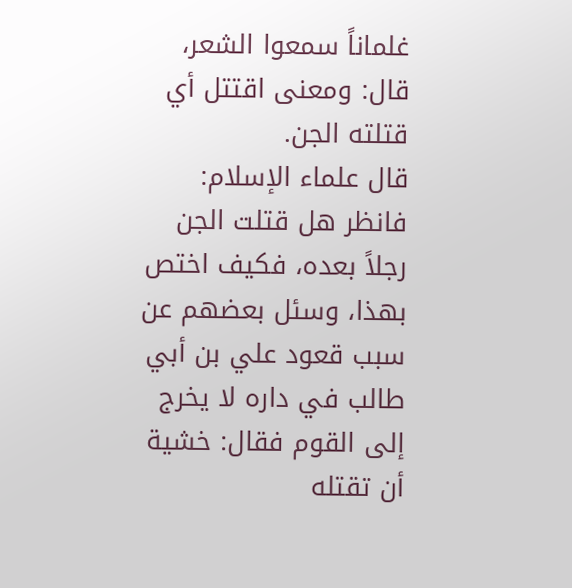غلماناً سمعوا الشعر، قال: ومعنى اقتتل أي قتلته الجن.
قال علماء الإسلام: فانظر هل قتلت الجن رجلاً بعده، فكيف اختص بهذا، وسئل بعضهم عن سبب قعود علي بن أبي طالب في داره لا يخرج إلى القوم فقال: خشية أن تقتله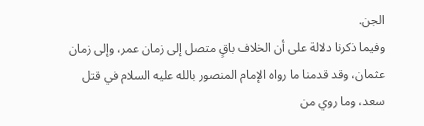الجن.
وفيما ذكرنا دلالة على أن الخلاف باقٍ متصل إلى زمان عمر، وإلى زمان عثمان، وقد قدمنا ما رواه الإمام المنصور بالله عليه السلام في قتل سعد، وما روي من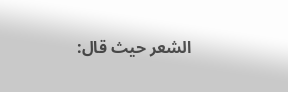الشعر حيث قال: